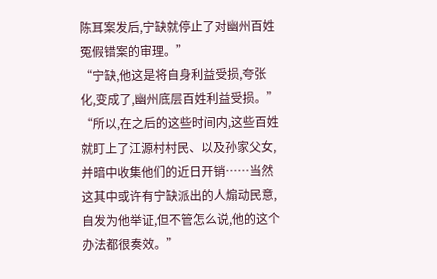陈耳案发后,宁缺就停止了对幽州百姓冤假错案的审理。”
“宁缺,他这是将自身利益受损,夸张化,变成了,幽州底层百姓利益受损。”
“所以,在之后的这些时间内,这些百姓就盯上了江源村村民、以及孙家父女,并暗中收集他们的近日开销……当然这其中或许有宁缺派出的人煽动民意,自发为他举证,但不管怎么说,他的这个办法都很奏效。”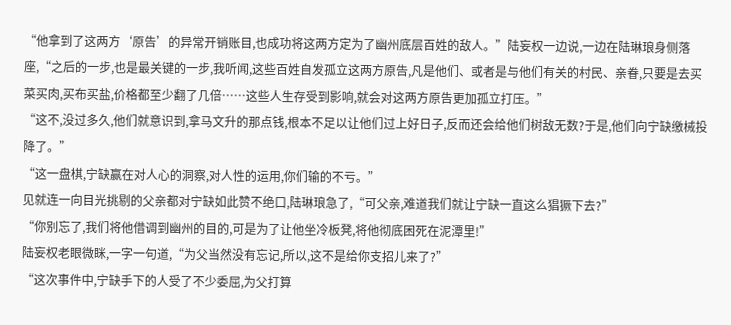“他拿到了这两方‘原告’的异常开销账目,也成功将这两方定为了幽州底层百姓的敌人。”陆妄权一边说,一边在陆琳琅身侧落座,“之后的一步,也是最关键的一步,我听闻,这些百姓自发孤立这两方原告,凡是他们、或者是与他们有关的村民、亲眷,只要是去买菜买肉,买布买盐,价格都至少翻了几倍……这些人生存受到影响,就会对这两方原告更加孤立打压。”
“这不,没过多久,他们就意识到,拿马文升的那点钱,根本不足以让他们过上好日子,反而还会给他们树敌无数?于是,他们向宁缺缴械投降了。”
“这一盘棋,宁缺赢在对人心的洞察,对人性的运用,你们输的不亏。”
见就连一向目光挑剔的父亲都对宁缺如此赞不绝口,陆琳琅急了,“可父亲,难道我们就让宁缺一直这么猖獗下去?”
“你别忘了,我们将他借调到幽州的目的,可是为了让他坐冷板凳,将他彻底困死在泥潭里!”
陆妄权老眼微眯,一字一句道,“为父当然没有忘记,所以,这不是给你支招儿来了?”
“这次事件中,宁缺手下的人受了不少委屈,为父打算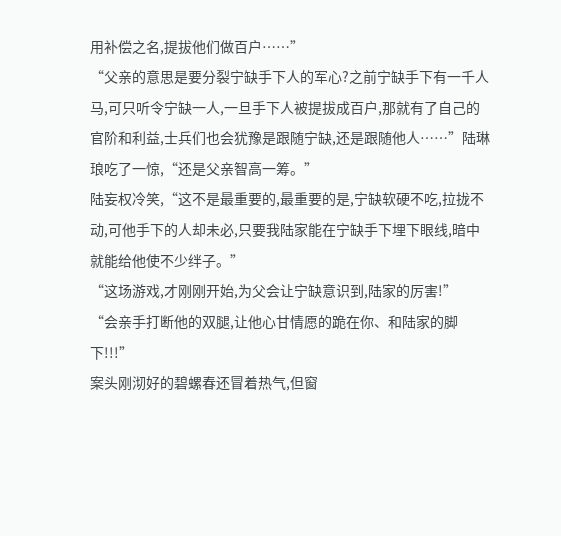用补偿之名,提拔他们做百户……”
“父亲的意思是要分裂宁缺手下人的军心?之前宁缺手下有一千人马,可只听令宁缺一人,一旦手下人被提拔成百户,那就有了自己的官阶和利益,士兵们也会犹豫是跟随宁缺,还是跟随他人……”陆琳琅吃了一惊,“还是父亲智高一筹。”
陆妄权冷笑,“这不是最重要的,最重要的是,宁缺软硬不吃,拉拢不动,可他手下的人却未必,只要我陆家能在宁缺手下埋下眼线,暗中就能给他使不少绊子。”
“这场游戏,才刚刚开始,为父会让宁缺意识到,陆家的厉害!”
“会亲手打断他的双腿,让他心甘情愿的跪在你、和陆家的脚下!!!”
案头刚沏好的碧螺春还冒着热气,但窗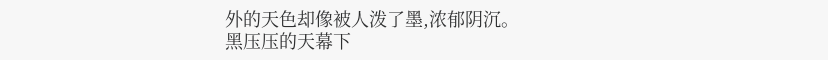外的天色却像被人泼了墨,浓郁阴沉。
黑压压的天幕下